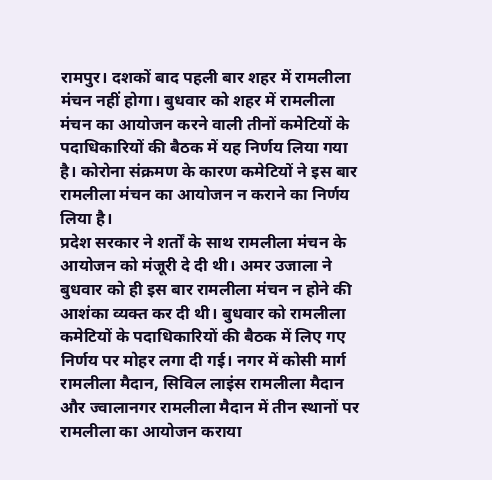रामपुर। दशकों बाद पहली बार शहर में रामलीला मंचन नहीं होगा। बुधवार को शहर में रामलीला मंचन का आयोजन करने वाली तीनों कमेटियों के पदाधिकारियों की बैठक में यह निर्णय लिया गया है। कोरोना संक्रमण के कारण कमेटियों ने इस बार रामलीला मंचन का आयोजन न कराने का निर्णय लिया है।
प्रदेश सरकार ने शर्तों के साथ रामलीला मंचन के आयोजन को मंजूरी दे दी थी। अमर उजाला ने बुधवार को ही इस बार रामलीला मंचन न होने की आशंका व्यक्त कर दी थी। बुधवार को रामलीला कमेटियों के पदाधिकारियों की बैठक में लिए गए निर्णय पर मोहर लगा दी गई। नगर में कोसी मार्ग रामलीला मैदान, सिविल लाइंस रामलीला मैदान और ज्वालानगर रामलीला मैदान में तीन स्थानों पर रामलीला का आयोजन कराया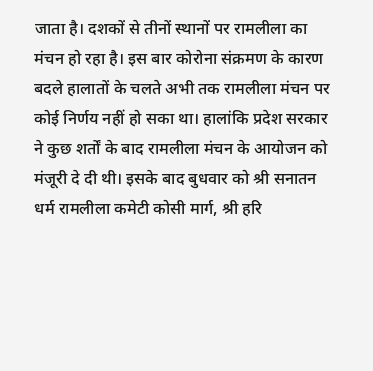जाता है। दशकों से तीनों स्थानों पर रामलीला का मंचन हो रहा है। इस बार कोरोना संक्रमण के कारण बदले हालातों के चलते अभी तक रामलीला मंचन पर कोई निर्णय नहीं हो सका था। हालांकि प्रदेश सरकार ने कुछ शर्तों के बाद रामलीला मंचन के आयोजन को मंजूरी दे दी थी। इसके बाद बुधवार को श्री सनातन धर्म रामलीला कमेटी कोसी मार्ग, श्री हरि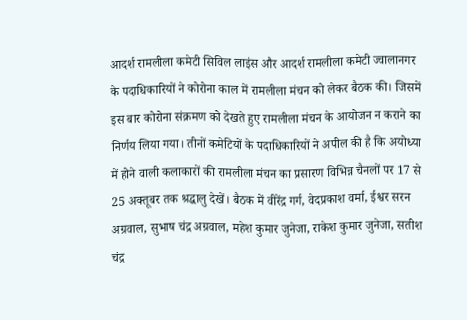आदर्श रामलीला कमेटी सिविल लाइंस और आदर्श रामलीला कमेटी ज्वालानगर के पदाधिकारियों ने कोरोना काल में रामलीला मंचन को लेकर बैठक की। जिसमें इस बार कोरोना संक्रमण को देखते हुए रामलीला मंचन के आयोजन न कराने का निर्णय लिया गया। तीनों कमेटियों के पदाधिकारियों ने अपील की है कि अयोध्या में होने वाली कलाकारों की रामलीला मंचन का प्रसारण विभिन्न चैनलों पर 17 से 25 अक्तूबर तक श्रद्धालु देखें। बैठक में वीरेंद्र गर्ग, वेदप्रकाश वर्मा, ईश्वर सरन अग्रवाल, सुभाष चंद्र अग्रवाल, महेश कुमार जुनेजा, राकेश कुमार जुनेजा, सतीश चंद्र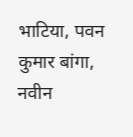भाटिया, पवन कुमार बांगा, नवीन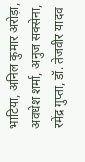भाटिया, अनिल कुमार अरोड़ा, अवधेश शर्मा, अनुज सक्सेना, रमेंद्र गुप्ता, डॉ. तेजवीर यादव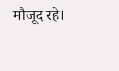मौजूद रहे।